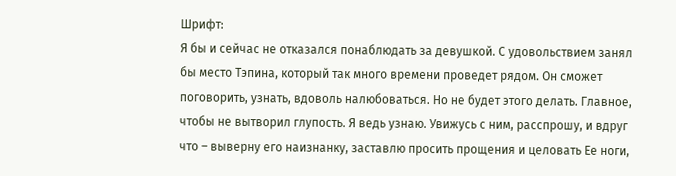Шрифт:
Я бы и сейчас не отказался понаблюдать за девушкой. С удовольствием занял бы место Тэпина, который так много времени проведет рядом. Он сможет поговорить, узнать, вдоволь налюбоваться. Но не будет этого делать. Главное, чтобы не вытворил глупость. Я ведь узнаю. Увижусь с ним, расспрошу, и вдруг что – выверну его наизнанку, заставлю просить прощения и целовать Ее ноги,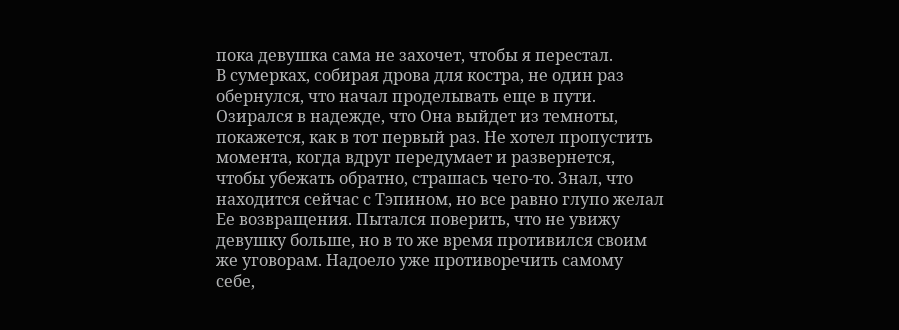пока девушка сама не захочет, чтобы я перестал.
В сумерках, собирая дрова для костра, не один раз обернулся, что начал проделывать еще в пути. Озирался в надежде, что Она выйдет из темноты, покажется, как в тот первый раз. Не хотел пропустить момента, когда вдруг передумает и развернется, чтобы убежать обратно, страшась чего-то. Знал, что находится сейчас с Тэпином, но все равно глупо желал Ее возвращения. Пытался поверить, что не увижу девушку больше, но в то же время противился своим же уговорам. Надоело уже противоречить самому себе,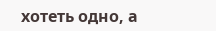хотеть одно, а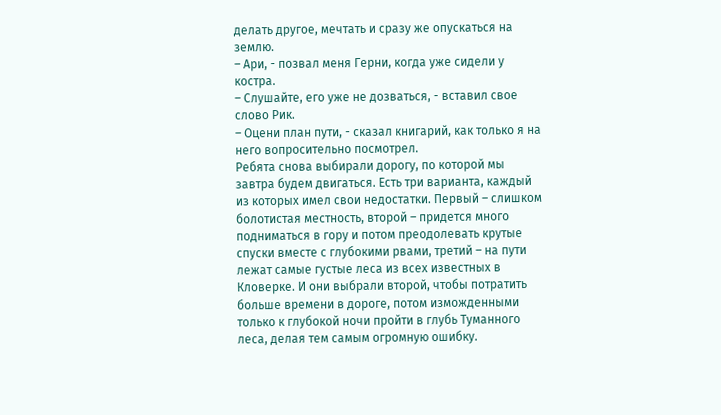делать другое, мечтать и сразу же опускаться на землю.
– Ари, - позвал меня Герни, когда уже сидели у костра.
– Слушайте, его уже не дозваться, - вставил свое слово Рик.
– Оцени план пути, - сказал книгарий, как только я на него вопросительно посмотрел.
Ребята снова выбирали дорогу, по которой мы завтра будем двигаться. Есть три варианта, каждый из которых имел свои недостатки. Первый – слишком болотистая местность, второй – придется много подниматься в гору и потом преодолевать крутые спуски вместе с глубокими рвами, третий – на пути лежат самые густые леса из всех известных в Кловерке. И они выбрали второй, чтобы потратить больше времени в дороге, потом изможденными только к глубокой ночи пройти в глубь Туманного леса, делая тем самым огромную ошибку.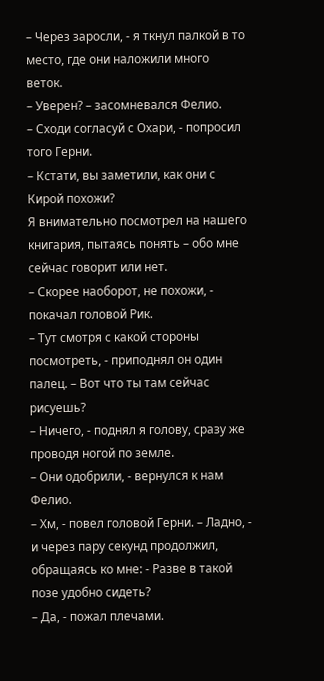– Через заросли, - я ткнул палкой в то место, где они наложили много веток.
– Уверен? – засомневался Фелио.
– Сходи согласуй с Охари, - попросил того Герни.
– Кстати, вы заметили, как они с Кирой похожи?
Я внимательно посмотрел на нашего книгария, пытаясь понять – обо мне сейчас говорит или нет.
– Скорее наоборот, не похожи, - покачал головой Рик.
– Тут смотря с какой стороны посмотреть, - приподнял он один палец. – Вот что ты там сейчас рисуешь?
– Ничего, - поднял я голову, сразу же проводя ногой по земле.
– Они одобрили, - вернулся к нам Фелио.
– Хм, - повел головой Герни. – Ладно, - и через пару секунд продолжил, обращаясь ко мне: - Разве в такой позе удобно сидеть?
– Да, - пожал плечами.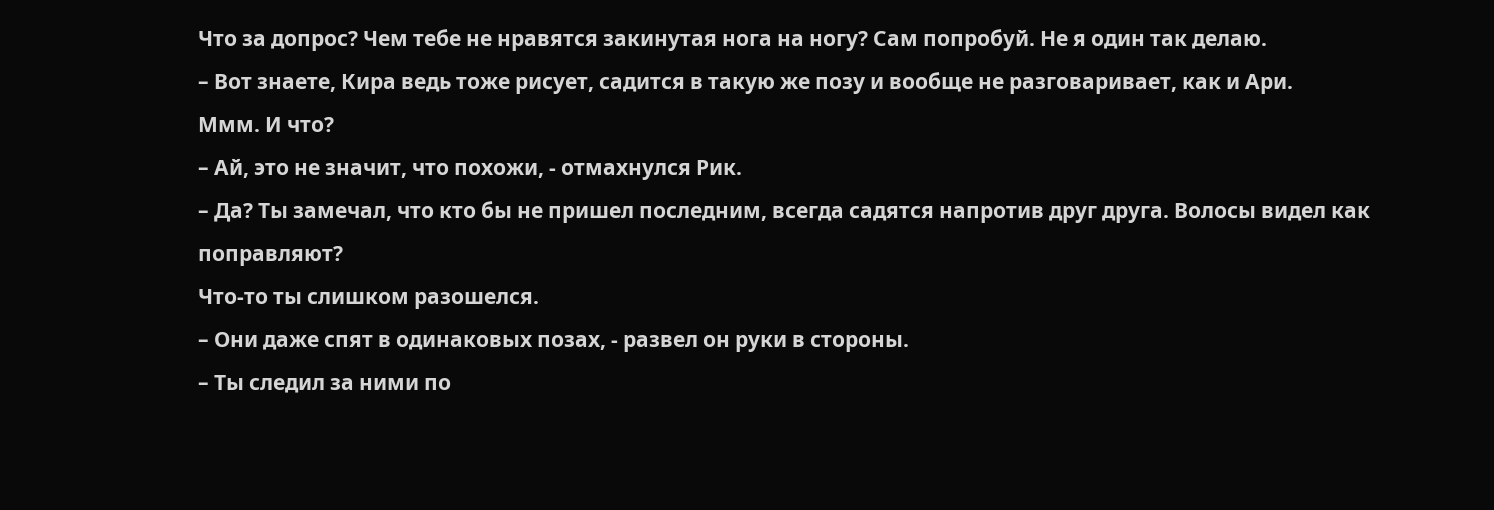Что за допрос? Чем тебе не нравятся закинутая нога на ногу? Сам попробуй. Не я один так делаю.
– Вот знаете, Кира ведь тоже рисует, садится в такую же позу и вообще не разговаривает, как и Ари.
Ммм. И что?
– Ай, это не значит, что похожи, - отмахнулся Рик.
– Да? Ты замечал, что кто бы не пришел последним, всегда садятся напротив друг друга. Волосы видел как поправляют?
Что-то ты слишком разошелся.
– Они даже спят в одинаковых позах, - развел он руки в стороны.
– Ты следил за ними по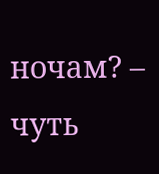ночам? – чуть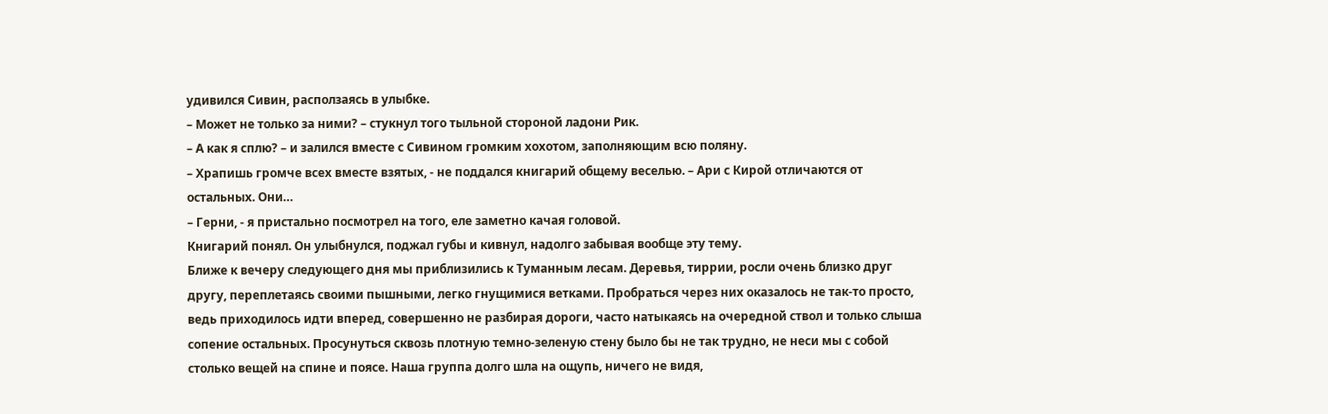удивился Сивин, расползаясь в улыбке.
– Может не только за ними? – стукнул того тыльной стороной ладони Рик.
– А как я сплю? – и залился вместе с Сивином громким хохотом, заполняющим всю поляну.
– Храпишь громче всех вместе взятых, - не поддался книгарий общему веселью. – Ари с Кирой отличаются от остальных. Они…
– Герни, - я пристально посмотрел на того, еле заметно качая головой.
Книгарий понял. Он улыбнулся, поджал губы и кивнул, надолго забывая вообще эту тему.
Ближе к вечеру следующего дня мы приблизились к Туманным лесам. Деревья, тиррии, росли очень близко друг другу, переплетаясь своими пышными, легко гнущимися ветками. Пробраться через них оказалось не так-то просто, ведь приходилось идти вперед, совершенно не разбирая дороги, часто натыкаясь на очередной ствол и только слыша сопение остальных. Просунуться сквозь плотную темно-зеленую стену было бы не так трудно, не неси мы с собой столько вещей на спине и поясе. Наша группа долго шла на ощупь, ничего не видя,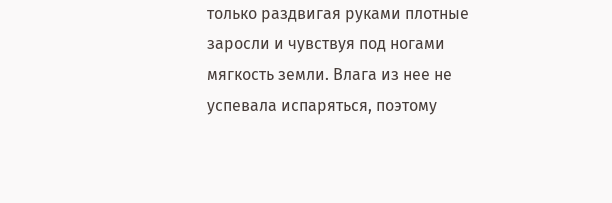только раздвигая руками плотные заросли и чувствуя под ногами мягкость земли. Влага из нее не успевала испаряться, поэтому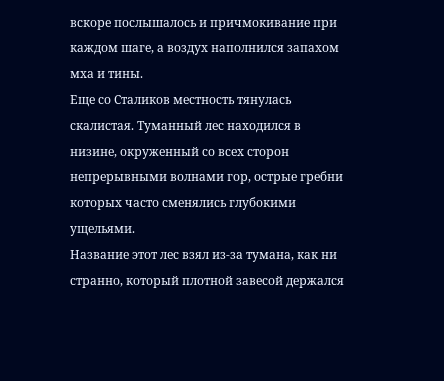вскоре послышалось и причмокивание при каждом шаге, а воздух наполнился запахом мха и тины.
Еще со Сталиков местность тянулась скалистая. Туманный лес находился в низине, окруженный со всех сторон непрерывными волнами гор, острые гребни которых часто сменялись глубокими ущельями.
Название этот лес взял из-за тумана, как ни странно, который плотной завесой держался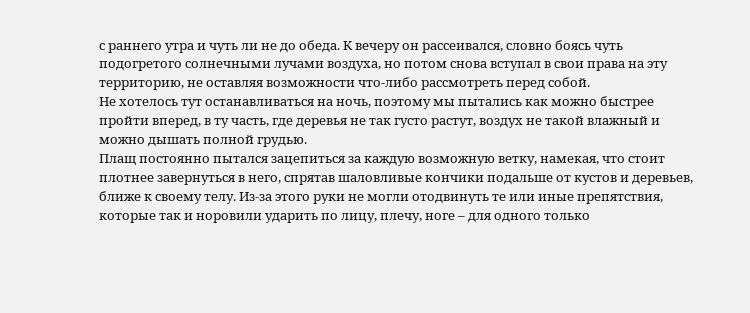с раннего утра и чуть ли не до обеда. К вечеру он рассеивался, словно боясь чуть подогретого солнечными лучами воздуха, но потом снова вступал в свои права на эту территорию, не оставляя возможности что-либо рассмотреть перед собой.
Не хотелось тут останавливаться на ночь, поэтому мы пытались как можно быстрее пройти вперед, в ту часть, где деревья не так густо растут, воздух не такой влажный и можно дышать полной грудью.
Плащ постоянно пытался зацепиться за каждую возможную ветку, намекая, что стоит плотнее завернуться в него, спрятав шаловливые кончики подальше от кустов и деревьев, ближе к своему телу. Из-за этого руки не могли отодвинуть те или иные препятствия, которые так и норовили ударить по лицу, плечу, ноге – для одного только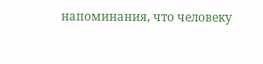напоминания, что человеку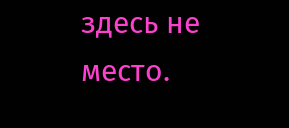здесь не место.